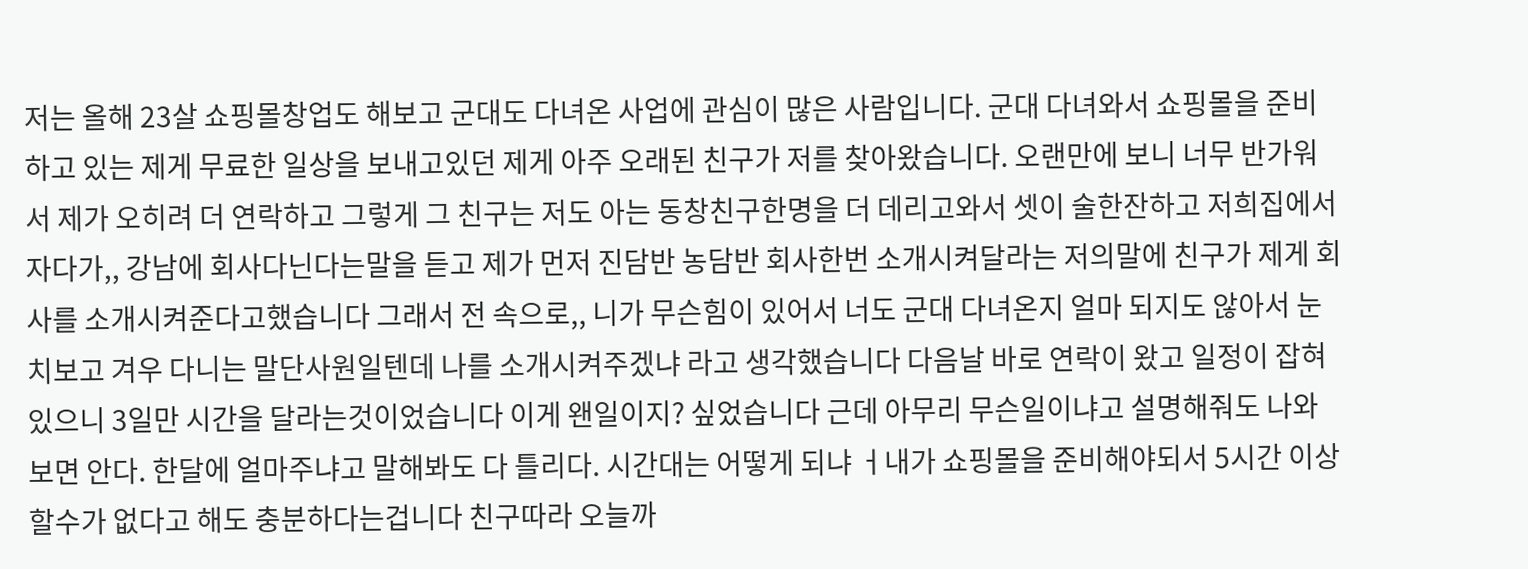저는 올해 23살 쇼핑몰창업도 해보고 군대도 다녀온 사업에 관심이 많은 사람입니다. 군대 다녀와서 쇼핑몰을 준비하고 있는 제게 무료한 일상을 보내고있던 제게 아주 오래된 친구가 저를 찾아왔습니다. 오랜만에 보니 너무 반가워서 제가 오히려 더 연락하고 그렇게 그 친구는 저도 아는 동창친구한명을 더 데리고와서 셋이 술한잔하고 저희집에서 자다가,, 강남에 회사다닌다는말을 듣고 제가 먼저 진담반 농담반 회사한번 소개시켜달라는 저의말에 친구가 제게 회사를 소개시켜준다고했습니다 그래서 전 속으로,, 니가 무슨힘이 있어서 너도 군대 다녀온지 얼마 되지도 않아서 눈치보고 겨우 다니는 말단사원일텐데 나를 소개시켜주겠냐 라고 생각했습니다 다음날 바로 연락이 왔고 일정이 잡혀있으니 3일만 시간을 달라는것이었습니다 이게 왠일이지? 싶었습니다 근데 아무리 무슨일이냐고 설명해줘도 나와보면 안다. 한달에 얼마주냐고 말해봐도 다 틀리다. 시간대는 어떻게 되냐 ㅓ내가 쇼핑몰을 준비해야되서 5시간 이상 할수가 없다고 해도 충분하다는겁니다 친구따라 오늘까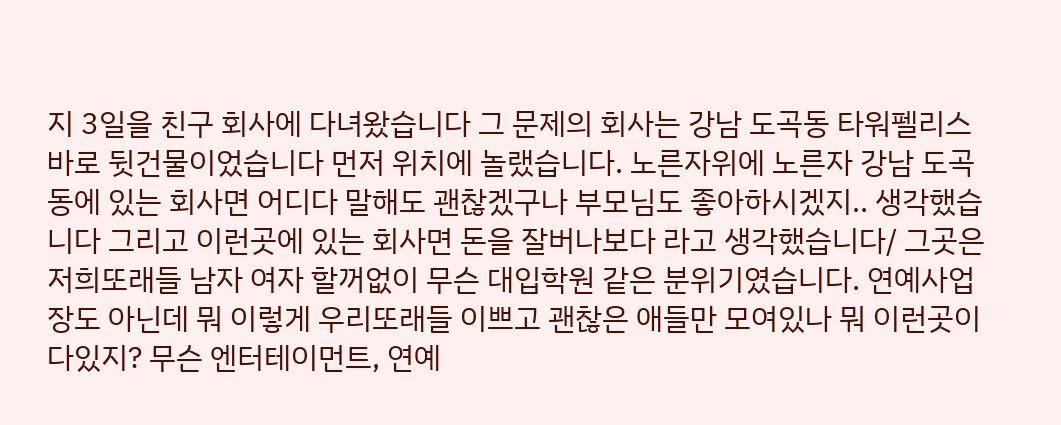지 3일을 친구 회사에 다녀왔습니다 그 문제의 회사는 강남 도곡동 타워펠리스 바로 뒷건물이었습니다 먼저 위치에 놀랬습니다. 노른자위에 노른자 강남 도곡동에 있는 회사면 어디다 말해도 괜찮겠구나 부모님도 좋아하시겠지.. 생각했습니다 그리고 이런곳에 있는 회사면 돈을 잘버나보다 라고 생각했습니다/ 그곳은 저희또래들 남자 여자 할꺼없이 무슨 대입학원 같은 분위기였습니다. 연예사업장도 아닌데 뭐 이렇게 우리또래들 이쁘고 괜찮은 애들만 모여있나 뭐 이런곳이 다있지? 무슨 엔터테이먼트, 연예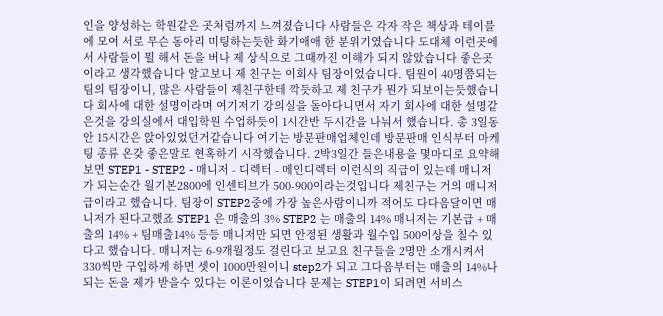인을 양성하는 학원같은 곳처럼까지 느껴졌습니다 사람들은 각자 작은 책상과 테이블에 모여 서로 무슨 동아리 미팅하는듯한 화기애애 한 분위기였습니다 도대체 이런곳에서 사람들이 뭘 해서 돈을 버나 제 상식으로 그때까진 이해가 되지 않았습니다 좋은곳이라고 생각했습니다 알고보니 제 친구는 이회사 팀장이었습니다. 팀원이 40명쯤되는팀의 팀장이니, 많은 사람들이 제친구한테 깍듯하고 제 친구가 뭔가 되보이는듯했습니다 회사에 대한 설명이라며 여기저기 강의실을 돌아다니면서 자기 회사에 대한 설명같은것을 강의실에서 대입학원 수업하듯이 1시간반 두시간을 나눠서 했습니다. 총 3일동안 15시간은 앉아있었던거같습니다 여기는 방문판매업체인데 방문판매 인식부터 마케팅 종류 온갖 좋은말로 현혹하기 시작했습니다. 2박3일간 들은내용을 몇마디로 요약해보면 STEP1 - STEP2 - 매니저 - 디렉터 - 메인디렉터 이런식의 직급이 있는데 매니저가 되는순간 월기본2800에 인센티브가 500-900이라는것입니다 제친구는 거의 매니저급이라고 했습니다. 팀장이 STEP2중에 가장 높은사람이니까 적어도 다다음달이면 매니저가 된다고했죠 STEP1 은 매출의 3% STEP2 는 매출의 14% 매니저는 기본급 + 매출의 14% + 팀매출14% 등등 매니저만 되면 안정된 생활과 월수입 500이상을 칠수 있다고 했습니다. 매니저는 6-9개월정도 걸린다고 보고요 친구들을 2명만 소개시켜서 330씩만 구입하게 하면 셋이 1000만원이니 step2가 되고 그다음부터는 매출의 14%나 되는 돈을 제가 받을수 있다는 이론이었습니다 문제는 STEP1이 되려면 서비스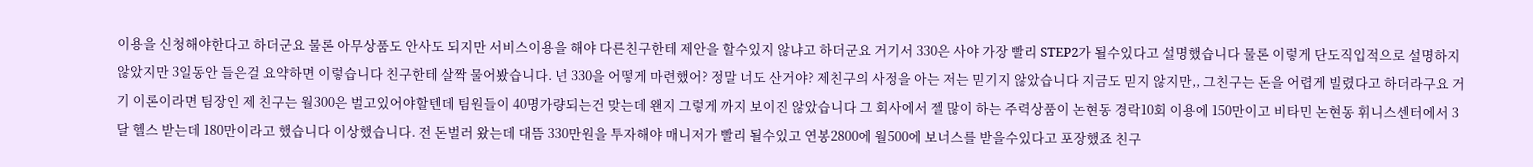이용을 신청해야한다고 하더군요 물론 아무상품도 안사도 되지만 서비스이용을 해야 다른친구한테 제안을 할수있지 않냐고 하더군요 거기서 330은 사야 가장 빨리 STEP2가 될수있다고 설명했습니다 물론 이렇게 단도직입적으로 설명하지 않았지만 3일동안 들은걸 요약하면 이렇습니다 친구한테 살짝 물어봤습니다. 넌 330을 어떻게 마련했어? 정말 너도 산거야? 제친구의 사정을 아는 저는 믿기지 않았습니다 지금도 믿지 않지만,, 그친구는 돈을 어렵게 빌렸다고 하더라구요 거기 이론이라면 팀장인 제 친구는 월300은 벌고있어야할텐데 팀원들이 40명가량되는건 맞는데 왠지 그렇게 까지 보이진 않았습니다 그 회사에서 젤 많이 하는 주력상품이 논현동 경락10회 이용에 150만이고 비타민 논현동 휘니스센터에서 3달 헬스 받는데 180만이라고 했습니다 이상했습니다. 전 돈벌러 왔는데 대뜸 330만원을 투자해야 매니저가 빨리 될수있고 연봉2800에 월500에 보너스를 받을수있다고 포장했죠 친구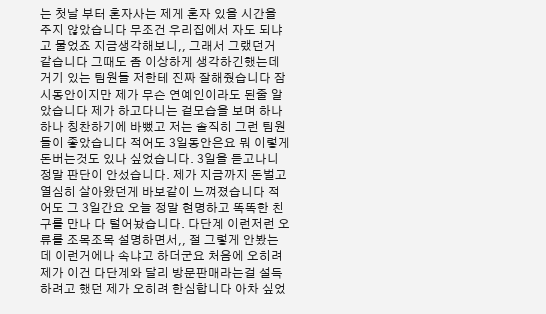는 첫날 부터 혼자사는 제게 혼자 있을 시간을 주지 않았습니다 무조건 우리집에서 자도 되냐고 물었죠 지금생각해보니,, 그래서 그랬던거 같습니다 그때도 좀 이상하게 생각하긴했는데 거기 있는 팀원들 저한테 진짜 잘해줬습니다 잠시동안이지만 제가 무슨 연예인이라도 된줄 알았습니다 제가 하고다니는 겉모습을 보며 하나하나 칭찬하기에 바뻤고 저는 솔직히 그런 팀원들이 좋았습니다 적어도 3일동안은요 뭐 이렇게 돈버는것도 있나 싶었습니다. 3일을 듣고나니 정말 판단이 안섰습니다. 제가 지금까지 돈벌고 열심히 살아왔던게 바보같이 느껴졌습니다 적어도 그 3일간요 오늘 정말 현명하고 똑똑한 친구를 만나 다 털어놨습니다. 다단계 이런저런 오류를 조목조목 설명하면서,, 절 그렇게 안봤는데 이런거에나 속냐고 하더군요 처음에 오히려 제가 이건 다단계와 달리 방문판매라는걸 설득하려고 했던 제가 오히려 한심합니다 아차 싶었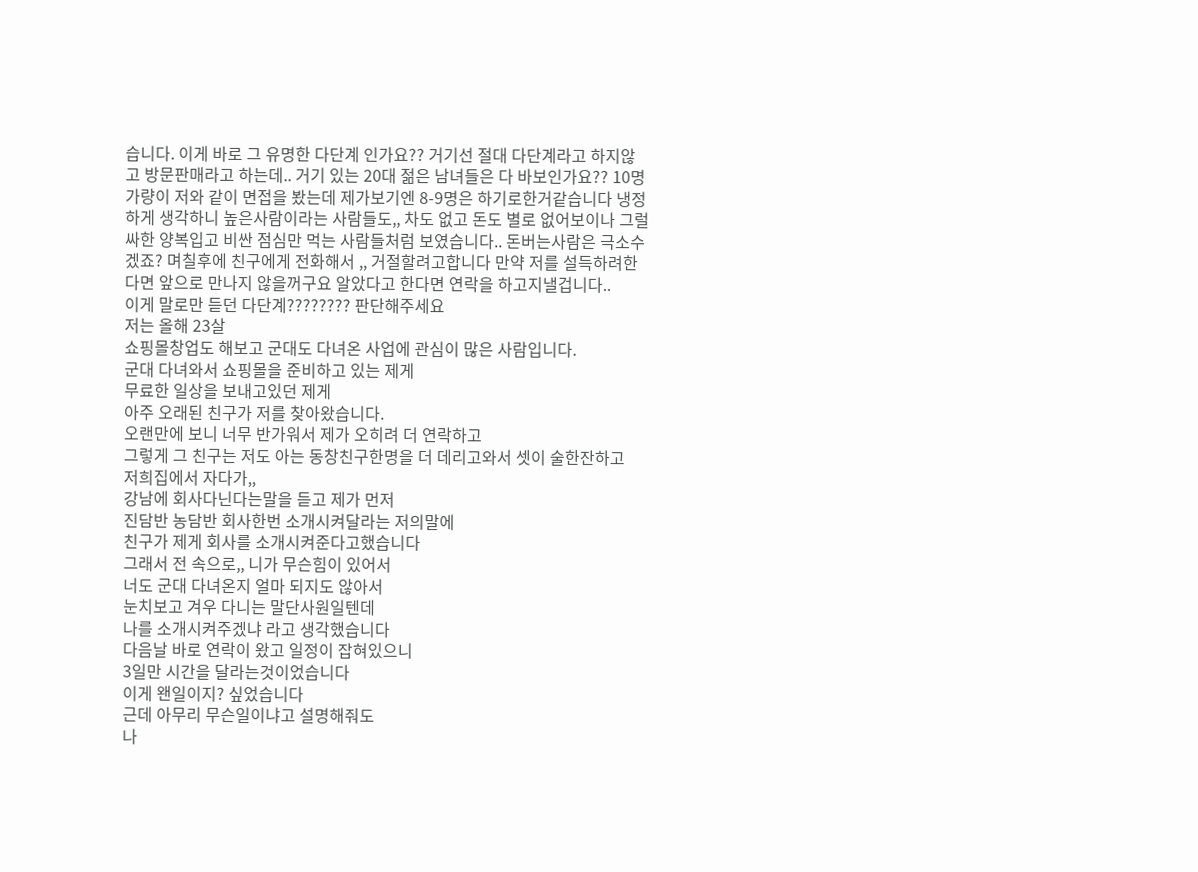습니다. 이게 바로 그 유명한 다단계 인가요?? 거기선 절대 다단계라고 하지않고 방문판매라고 하는데.. 거기 있는 20대 젊은 남녀들은 다 바보인가요?? 10명가량이 저와 같이 면접을 봤는데 제가보기엔 8-9명은 하기로한거같습니다 냉정하게 생각하니 높은사람이라는 사람들도,, 차도 없고 돈도 별로 없어보이나 그럴싸한 양복입고 비싼 점심만 먹는 사람들처럼 보였습니다.. 돈버는사람은 극소수겠죠? 며칠후에 친구에게 전화해서 ,, 거절할려고합니다 만약 저를 설득하려한다면 앞으로 만나지 않을꺼구요 알았다고 한다면 연락을 하고지낼겁니다..
이게 말로만 듣던 다단계???????? 판단해주세요
저는 올해 23살
쇼핑몰창업도 해보고 군대도 다녀온 사업에 관심이 많은 사람입니다.
군대 다녀와서 쇼핑몰을 준비하고 있는 제게
무료한 일상을 보내고있던 제게
아주 오래된 친구가 저를 찾아왔습니다.
오랜만에 보니 너무 반가워서 제가 오히려 더 연락하고
그렇게 그 친구는 저도 아는 동창친구한명을 더 데리고와서 셋이 술한잔하고
저희집에서 자다가,,
강남에 회사다닌다는말을 듣고 제가 먼저
진담반 농담반 회사한번 소개시켜달라는 저의말에
친구가 제게 회사를 소개시켜준다고했습니다
그래서 전 속으로,, 니가 무슨힘이 있어서
너도 군대 다녀온지 얼마 되지도 않아서
눈치보고 겨우 다니는 말단사원일텐데
나를 소개시켜주겠냐 라고 생각했습니다
다음날 바로 연락이 왔고 일정이 잡혀있으니
3일만 시간을 달라는것이었습니다
이게 왠일이지? 싶었습니다
근데 아무리 무슨일이냐고 설명해줘도
나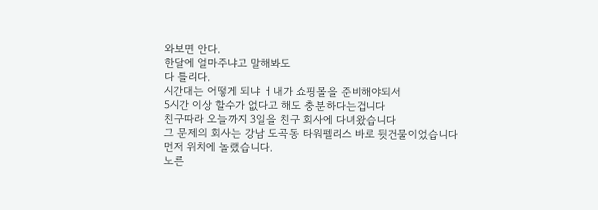와보면 안다.
한달에 얼마주냐고 말해봐도
다 틀리다.
시간대는 어떻게 되냐 ㅓ내가 쇼핑몰을 준비해야되서
5시간 이상 할수가 없다고 해도 충분하다는겁니다
친구따라 오늘까지 3일을 친구 회사에 다녀왔습니다
그 문제의 회사는 강남 도곡동 타워펠리스 바로 뒷건물이었습니다
먼저 위치에 놀랬습니다.
노른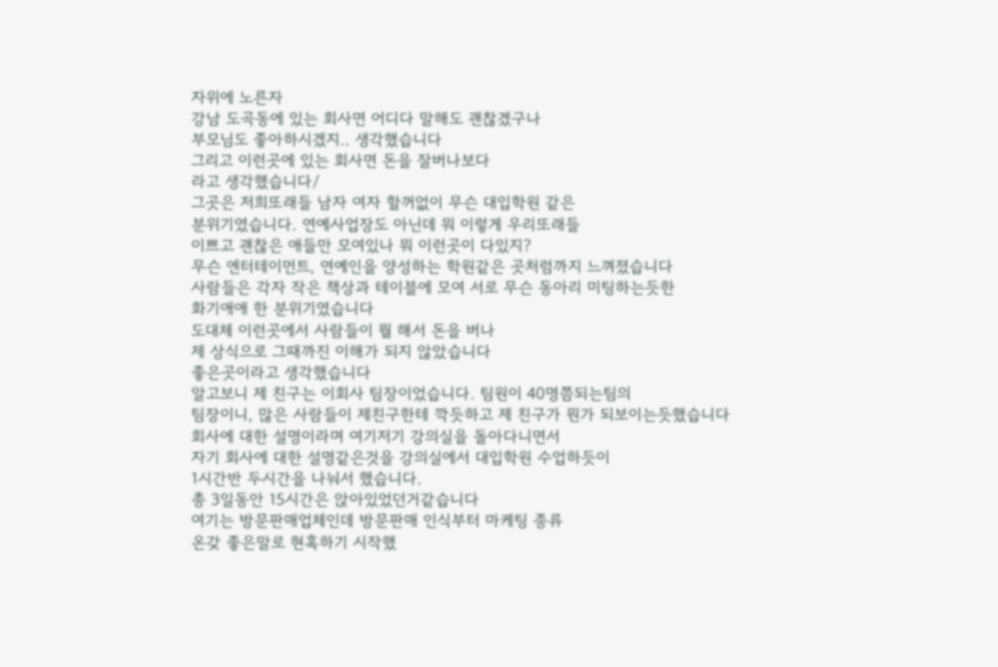자위에 노른자
강남 도곡동에 있는 회사면 어디다 말해도 괜찮겠구나
부모님도 좋아하시겠지.. 생각했습니다
그리고 이런곳에 있는 회사면 돈을 잘버나보다
라고 생각했습니다/
그곳은 저희또래들 남자 여자 할꺼없이 무슨 대입학원 같은
분위기였습니다. 연예사업장도 아닌데 뭐 이렇게 우리또래들
이쁘고 괜찮은 애들만 모여있나 뭐 이런곳이 다있지?
무슨 엔터테이먼트, 연예인을 양성하는 학원같은 곳처럼까지 느껴졌습니다
사람들은 각자 작은 책상과 테이블에 모여 서로 무슨 동아리 미팅하는듯한
화기애애 한 분위기였습니다
도대체 이런곳에서 사람들이 뭘 해서 돈을 버나
제 상식으로 그때까진 이해가 되지 않았습니다
좋은곳이라고 생각했습니다
알고보니 제 친구는 이회사 팀장이었습니다. 팀원이 40명쯤되는팀의
팀장이니, 많은 사람들이 제친구한테 깍듯하고 제 친구가 뭔가 되보이는듯했습니다
회사에 대한 설명이라며 여기저기 강의실을 돌아다니면서
자기 회사에 대한 설명같은것을 강의실에서 대입학원 수업하듯이
1시간반 두시간을 나눠서 했습니다.
총 3일동안 15시간은 앉아있었던거같습니다
여기는 방문판매업체인데 방문판매 인식부터 마케팅 종류
온갖 좋은말로 현혹하기 시작했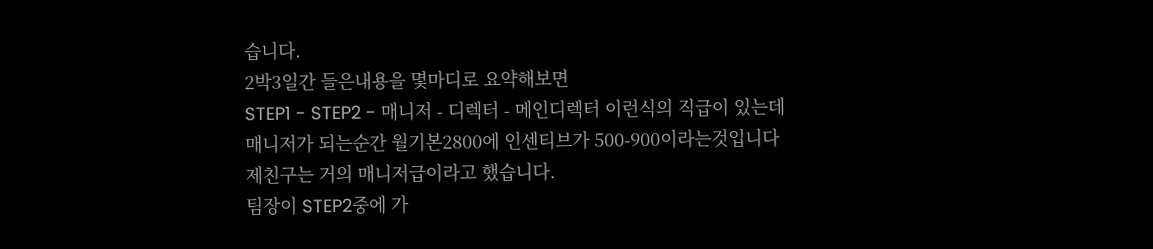습니다.
2박3일간 들은내용을 몇마디로 요약해보면
STEP1 - STEP2 - 매니저 - 디렉터 - 메인디렉터 이런식의 직급이 있는데
매니저가 되는순간 월기본2800에 인센티브가 500-900이라는것입니다
제친구는 거의 매니저급이라고 했습니다.
팀장이 STEP2중에 가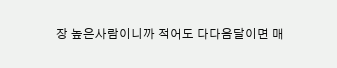장 높은사람이니까 적어도 다다음달이면 매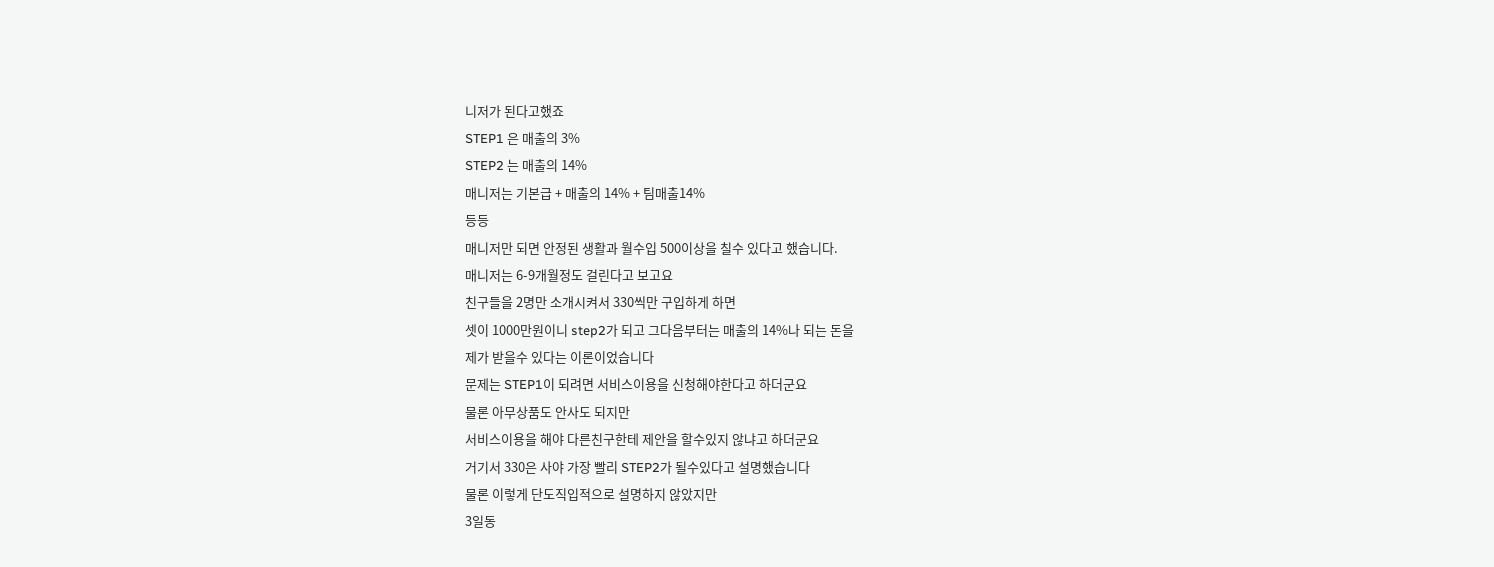니저가 된다고했죠
STEP1 은 매출의 3%
STEP2 는 매출의 14%
매니저는 기본급 + 매출의 14% + 팀매출14%
등등
매니저만 되면 안정된 생활과 월수입 500이상을 칠수 있다고 했습니다.
매니저는 6-9개월정도 걸린다고 보고요
친구들을 2명만 소개시켜서 330씩만 구입하게 하면
셋이 1000만원이니 step2가 되고 그다음부터는 매출의 14%나 되는 돈을
제가 받을수 있다는 이론이었습니다
문제는 STEP1이 되려면 서비스이용을 신청해야한다고 하더군요
물론 아무상품도 안사도 되지만
서비스이용을 해야 다른친구한테 제안을 할수있지 않냐고 하더군요
거기서 330은 사야 가장 빨리 STEP2가 될수있다고 설명했습니다
물론 이렇게 단도직입적으로 설명하지 않았지만
3일동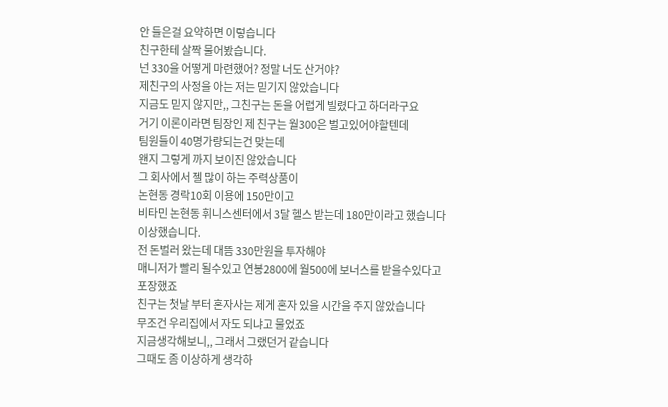안 들은걸 요약하면 이렇습니다
친구한테 살짝 물어봤습니다.
넌 330을 어떻게 마련했어? 정말 너도 산거야?
제친구의 사정을 아는 저는 믿기지 않았습니다
지금도 믿지 않지만,, 그친구는 돈을 어렵게 빌렸다고 하더라구요
거기 이론이라면 팀장인 제 친구는 월300은 벌고있어야할텐데
팀원들이 40명가량되는건 맞는데
왠지 그렇게 까지 보이진 않았습니다
그 회사에서 젤 많이 하는 주력상품이
논현동 경락10회 이용에 150만이고
비타민 논현동 휘니스센터에서 3달 헬스 받는데 180만이라고 했습니다
이상했습니다.
전 돈벌러 왔는데 대뜸 330만원을 투자해야
매니저가 빨리 될수있고 연봉2800에 월500에 보너스를 받을수있다고
포장했죠
친구는 첫날 부터 혼자사는 제게 혼자 있을 시간을 주지 않았습니다
무조건 우리집에서 자도 되냐고 물었죠
지금생각해보니,, 그래서 그랬던거 같습니다
그때도 좀 이상하게 생각하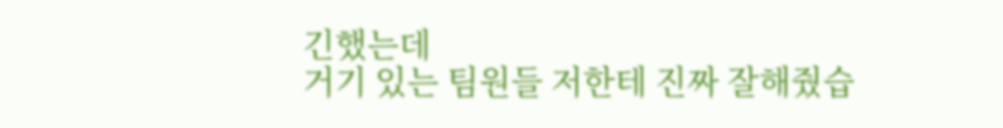긴했는데
거기 있는 팀원들 저한테 진짜 잘해줬습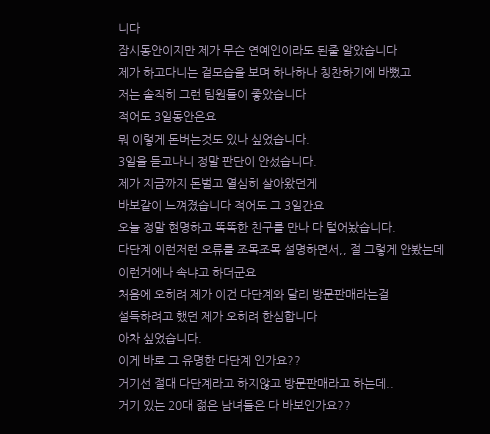니다
잠시동안이지만 제가 무슨 연예인이라도 된줄 알았습니다
제가 하고다니는 겉모습을 보며 하나하나 칭찬하기에 바뻤고
저는 솔직히 그런 팀원들이 좋았습니다
적어도 3일동안은요
뭐 이렇게 돈버는것도 있나 싶었습니다.
3일을 듣고나니 정말 판단이 안섰습니다.
제가 지금까지 돈벌고 열심히 살아왔던게
바보같이 느껴졌습니다 적어도 그 3일간요
오늘 정말 현명하고 똑똑한 친구를 만나 다 털어놨습니다.
다단계 이런저런 오류를 조목조목 설명하면서,, 절 그렇게 안봤는데
이런거에나 속냐고 하더군요
처음에 오히려 제가 이건 다단계와 달리 방문판매라는걸
설득하려고 했던 제가 오히려 한심합니다
아차 싶었습니다.
이게 바로 그 유명한 다단계 인가요??
거기선 절대 다단계라고 하지않고 방문판매라고 하는데..
거기 있는 20대 젊은 남녀들은 다 바보인가요??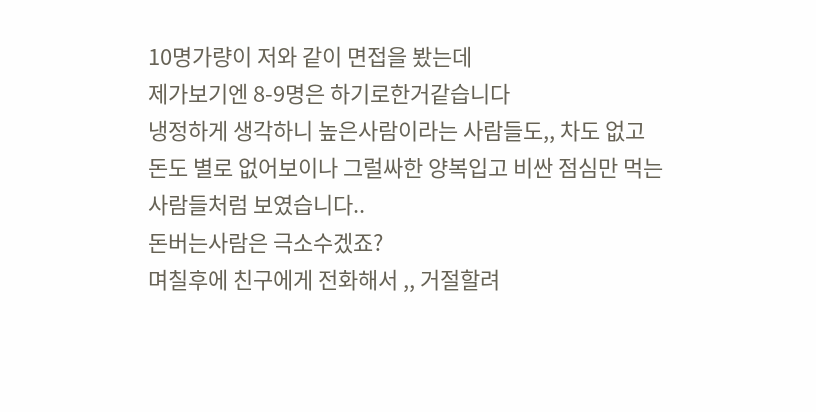10명가량이 저와 같이 면접을 봤는데
제가보기엔 8-9명은 하기로한거같습니다
냉정하게 생각하니 높은사람이라는 사람들도,, 차도 없고
돈도 별로 없어보이나 그럴싸한 양복입고 비싼 점심만 먹는
사람들처럼 보였습니다..
돈버는사람은 극소수겠죠?
며칠후에 친구에게 전화해서 ,, 거절할려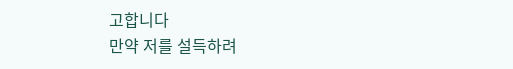고합니다
만약 저를 설득하려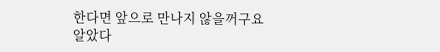한다면 앞으로 만나지 않을꺼구요
알았다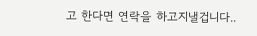고 한다면 연락을 하고지낼겁니다..